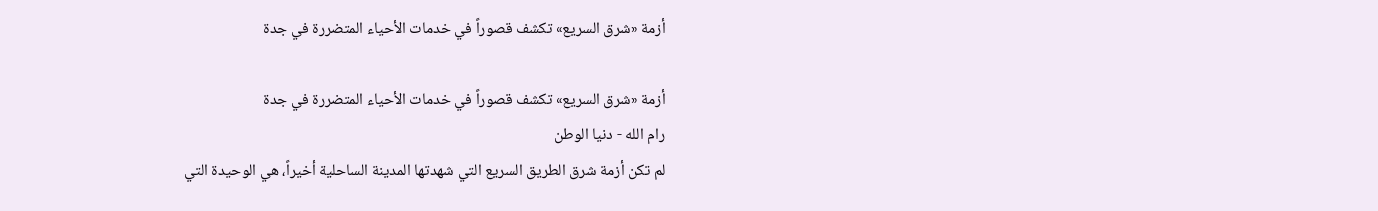أزمة «شرق السريع» تكشف قصوراً في خدمات الأحياء المتضررة في جدة

أزمة «شرق السريع» تكشف قصوراً في خدمات الأحياء المتضررة في جدة
رام الله - دنيا الوطن
لم تكن أزمة شرق الطريق السريع التي شهدتها المدينة الساحلية أخيراً، هي الوحيدة التي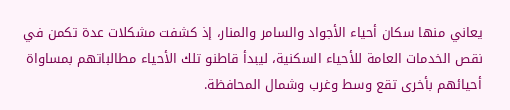يعاني منها سكان أحياء الأجواد والسامر والمنار، إذ كشفت مشكلات عدة تكمن في نقص الخدمات العامة للأحياء السكنية، ليبدأ قاطنو تلك الأحياء مطالباتهم بمساواة أحيائهم بأخرى تقع وسط وغرب وشمال المحافظة.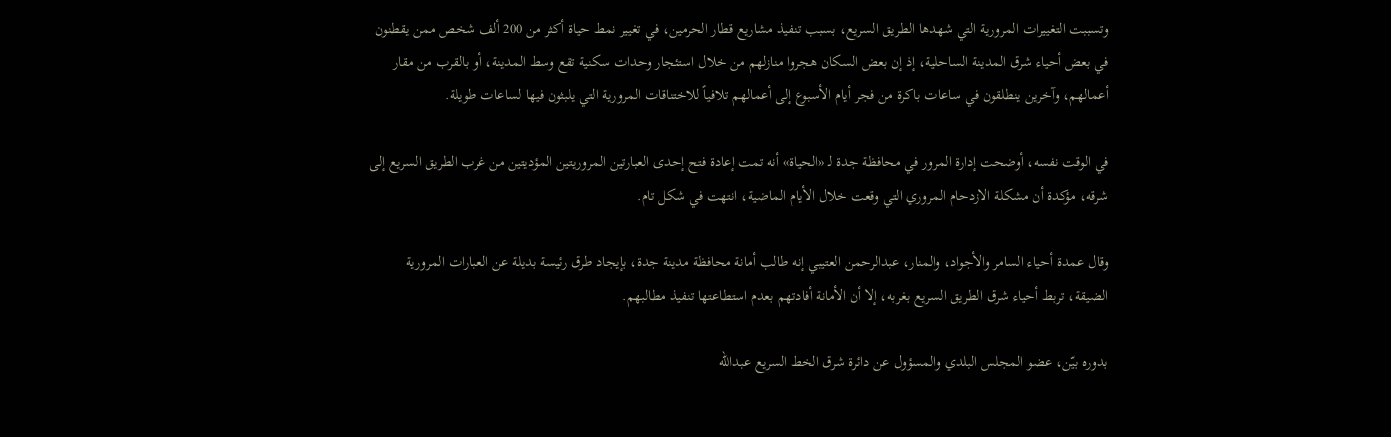وتسببت التغييرات المرورية التي شهدها الطريق السريع، بسبب تنفيذ مشاريع قطار الحرمين، في تغيير نمط حياة أكثر من 200 ألف شخص ممن يقطنون في بعض أحياء شرق المدينة الساحلية، إذ إن بعض السكان هجروا منازلهم من خلال استئجار وحدات سكنية تقع وسط المدينة، أو بالقرب من مقار أعمالهم، وآخرين ينطلقون في ساعات باكرة من فجر أيام الأسبوع إلى أعمالهم تلافياً للاختناقات المرورية التي يلبثون فيها لساعات طويلة.

في الوقت نفسه، أوضحت إدارة المرور في محافظة جدة لـ «الحياة» أنه تمت إعادة فتح إحدى العبارتين المروريتين المؤديتين من غرب الطريق السريع إلى شرقه، مؤكدة أن مشكلة الازدحام المروري التي وقعت خلال الأيام الماضية، انتهت في شكل تام.

وقال عمدة أحياء السامر والأجواد، والمنار، عبدالرحمن العتيبي إنه طالب أمانة محافظة مدينة جدة، بإيجاد طرق رئيسة بديلة عن العبارات المرورية الضيقة، تربط أحياء شرق الطريق السريع بغربه، إلا أن الأمانة أفادتهم بعدم استطاعتها تنفيذ مطالبهم.

بدوره بيّن، عضو المجلس البلدي والمسؤول عن دائرة شرق الخط السريع عبدالله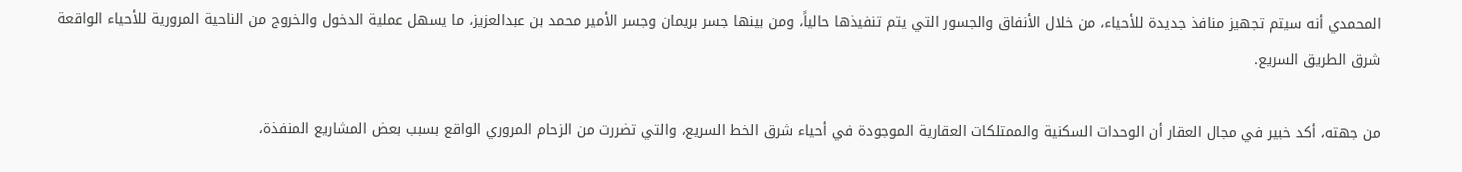المحمدي أنه سيتم تجهيز منافذ جديدة للأحياء، من خلال الأنفاق والجسور التي يتم تنفيذها حالياً، ومن بينها جسر بريمان وجسر الأمير محمد بن عبدالعزيز، ما يسهل عملية الدخول والخروج من الناحية المرورية للأحياء الواقعة شرق الطريق السريع.

من جهته، أكد خبير في مجال العقار أن الوحدات السكنية والممتلكات العقارية الموجودة في أحياء شرق الخط السريع، والتي تضررت من الزحام المروري الواقع بسبب بعض المشاريع المنفذة،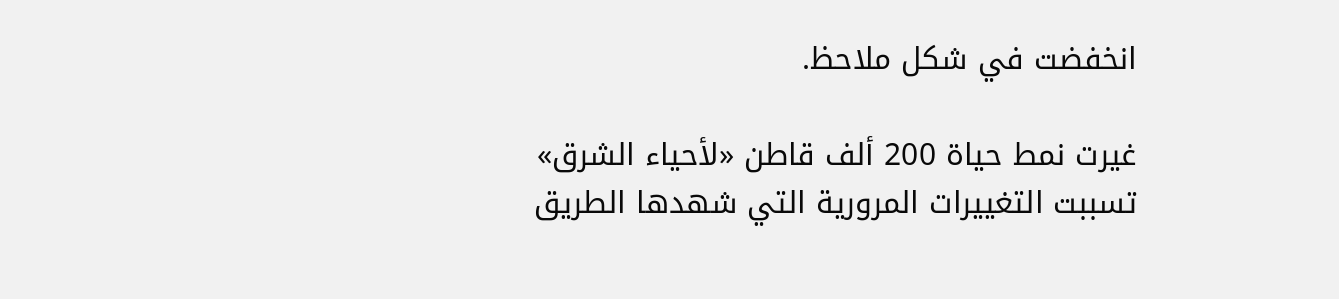انخفضت في شكل ملاحظ.

غيرت نمط حياة 200 ألف قاطن «لأحياء الشرق»
تسببت التغييرات المرورية التي شهدها الطريق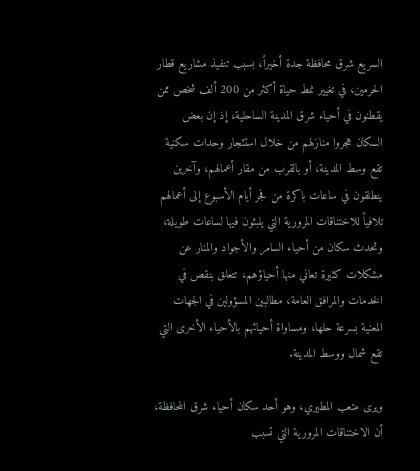السريع شرق محافظة جدة أخيراً، بسبب تنفيذ مشاريع قطار الحرمين، في تغيير نمط حياة أكثر من 200 ألف شخص ممن يقطنون في أحياء شرق المدينة الساحلية، إذ إن بعض السكان هجروا منازلهم من خلال استئجار وحدات سكنية تقع وسط المدينة، أو بالقرب من مقار أعمالهم، وآخرين ينطلقون في ساعات باكرة من فجر أيام الأسبوع إلى أعمالهم تلافياً للاختناقات المرورية التي يلبثون فيها لساعات طويلة، وتحدث سكان من أحياء السامر والأجواد والمنار عن مشكلات كثيرة تعاني منها أحياؤهم، تتعلق بنقص في الخدمات والمرافق العامة، مطالبين المسؤولين في الجهات المعنية بسرعة حلها، ومساواة أحيائهم بالأحياء الأخرى التي تقع شمال ووسط المدينة.

ويرى متعب المطيري، وهو أحد سكان أحياء شرق المحافظة، أن الاختناقات المرورية التي تسبب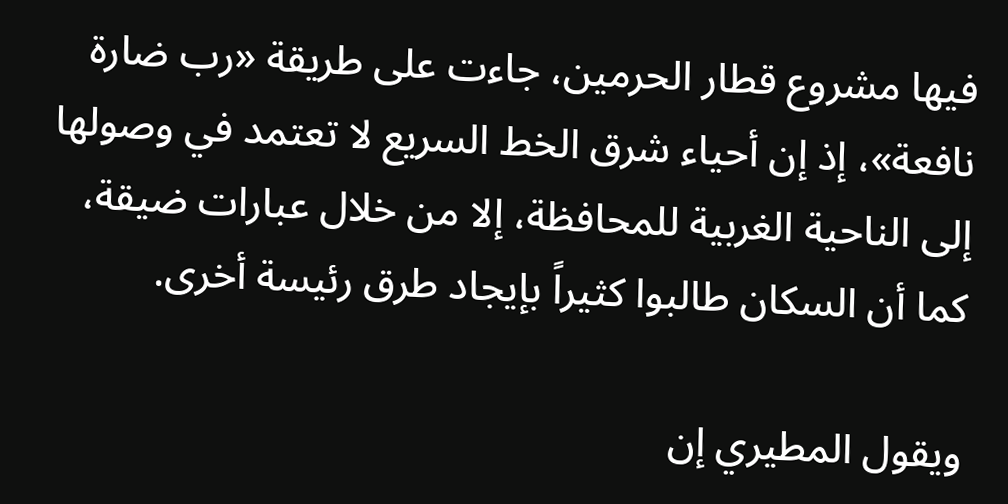فيها مشروع قطار الحرمين، جاءت على طريقة «رب ضارة نافعة»، إذ إن أحياء شرق الخط السريع لا تعتمد في وصولها إلى الناحية الغربية للمحافظة، إلا من خلال عبارات ضيقة، كما أن السكان طالبوا كثيراً بإيجاد طرق رئيسة أخرى.

ويقول المطيري إن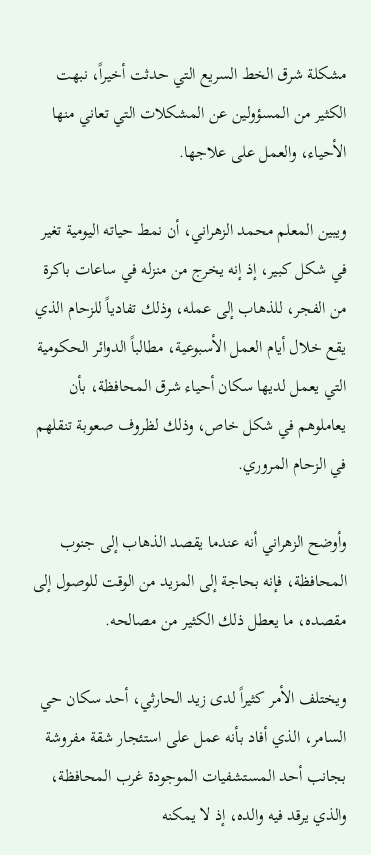مشكلة شرق الخط السريع التي حدثت أخيراً، نبهت الكثير من المسؤولين عن المشكلات التي تعاني منها الأحياء، والعمل على علاجها.

ويبين المعلم محمد الزهراني، أن نمط حياته اليومية تغير في شكل كبير، إذ إنه يخرج من منزله في ساعات باكرة من الفجر، للذهاب إلى عمله، وذلك تفادياً للزحام الذي يقع خلال أيام العمل الأسبوعية، مطالباً الدوائر الحكومية التي يعمل لديها سكان أحياء شرق المحافظة، بأن يعاملوهم في شكل خاص، وذلك لظروف صعوبة تنقلهم في الزحام المروري.

وأوضح الزهراني أنه عندما يقصد الذهاب إلى جنوب المحافظة، فإنه بحاجة إلى المزيد من الوقت للوصول إلى مقصده، ما يعطل ذلك الكثير من مصالحه.

ويختلف الأمر كثيراً لدى زيد الحارثي، أحد سكان حي السامر، الذي أفاد بأنه عمل على استئجار شقة مفروشة بجانب أحد المستشفيات الموجودة غرب المحافظة، والذي يرقد فيه والده، إذ لا يمكنه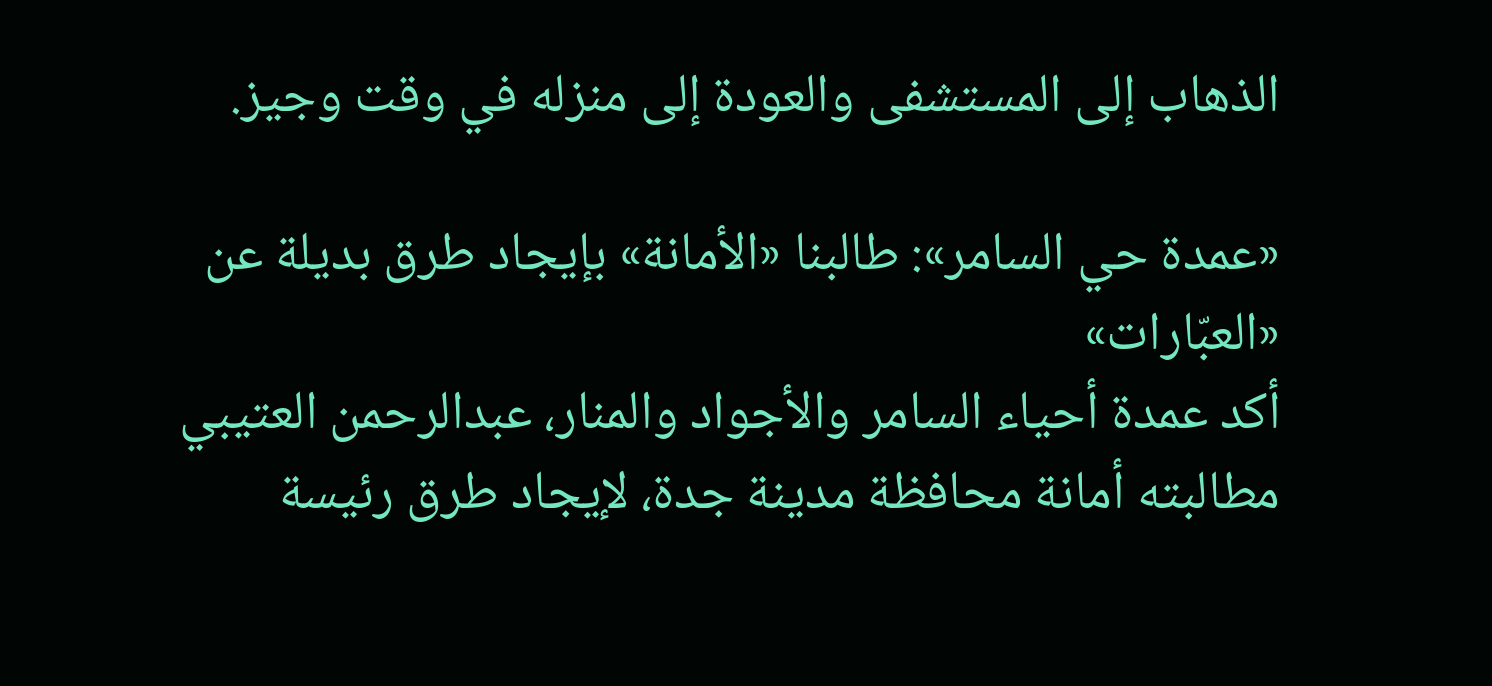الذهاب إلى المستشفى والعودة إلى منزله في وقت وجيز.

«عمدة حي السامر»: طالبنا «الأمانة» بإيجاد طرق بديلة عن «العبّارات»
أكد عمدة أحياء السامر والأجواد والمنار، عبدالرحمن العتيبي مطالبته أمانة محافظة مدينة جدة، لإيجاد طرق رئيسة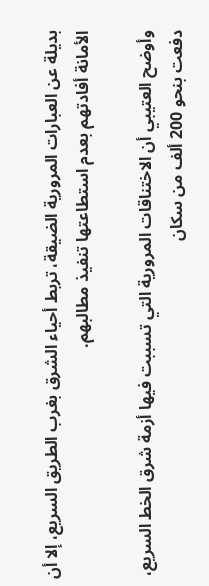بديلة عن العبارات المرورية الضيقة، تربط أحياء الشرق بغرب الطريق السريع، إلا أن الأمانة أفادتهم بعدم استطاعتها تنفيذ مطالبهم.

وأوضح العتيبي أن الاختناقات المرورية التي تسببت فيها أزمة شرق الخط السريع، دفعت بنحو 200 ألف من سكان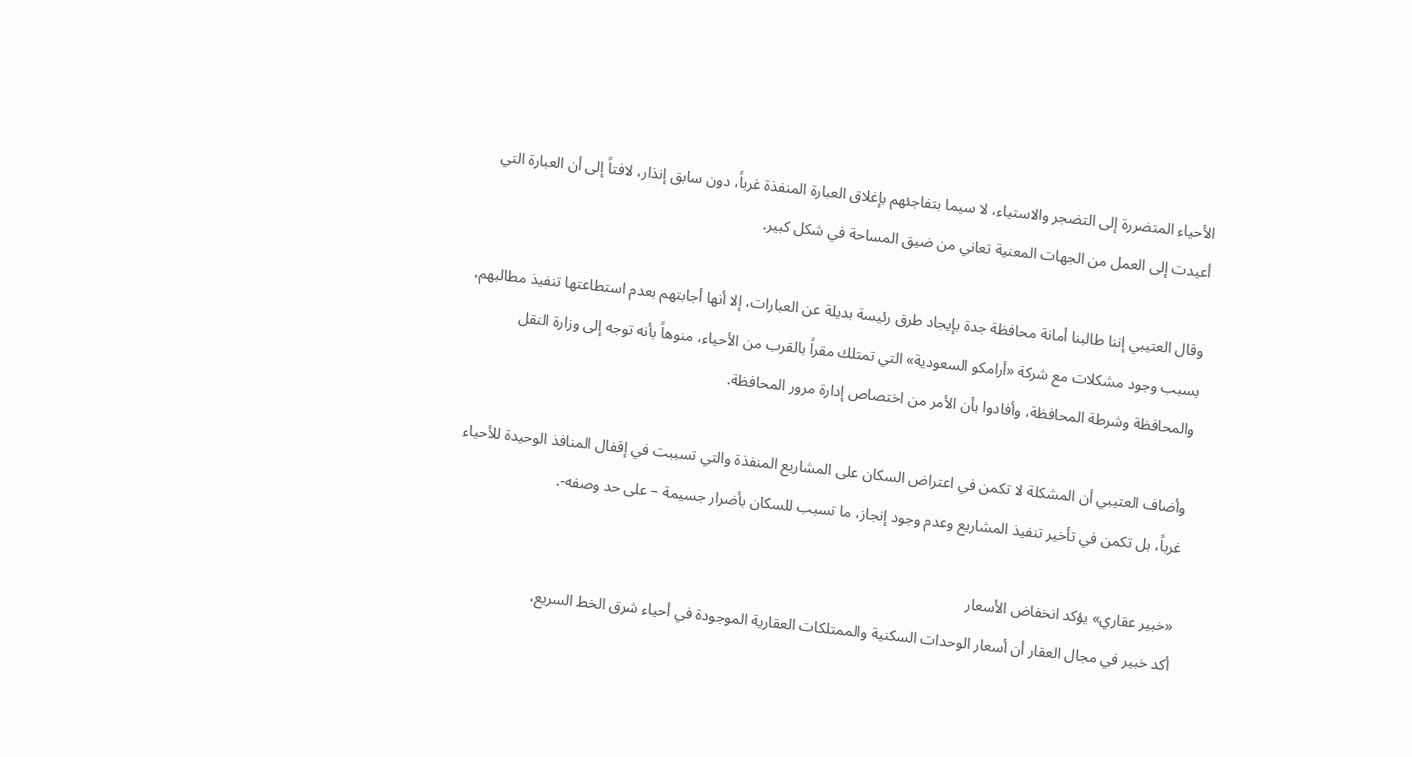الأحياء المتضررة إلى التضجر والاستياء، لا سيما بتفاجئهم بإغلاق العبارة المنفذة غرباً، دون سابق إنذار، لافتاً إلى أن العبارة التي أعيدت إلى العمل من الجهات المعنية تعاني من ضيق المساحة في شكل كبير.

وقال العتيبي إننا طالبنا أمانة محافظة جدة بإيجاد طرق رئيسة بديلة عن العبارات، إلا أنها أجابتهم بعدم استطاعتها تنفيذ مطالبهم، بسبب وجود مشكلات مع شركة «أرامكو السعودية» التي تمتلك مقراً بالقرب من الأحياء، منوهاً بأنه توجه إلى وزارة النقل والمحافظة وشرطة المحافظة، وأفادوا بأن الأمر من اختصاص إدارة مرور المحافظة.

وأضاف العتيبي أن المشكلة لا تكمن في اعتراض السكان على المشاريع المنفذة والتي تسببت في إقفال المنافذ الوحيدة للأحياء غرباً، بل تكمن في تأخير تنفيذ المشاريع وعدم وجود إنجاز، ما تسبب للسكان بأضرار جسيمة – على حد وصفه-.

«خبير عقاري» يؤكد انخفاض الأسعار
أكد خبير في مجال العقار أن أسعار الوحدات السكنية والممتلكات العقارية الموجودة في أحياء شرق الخط السريع،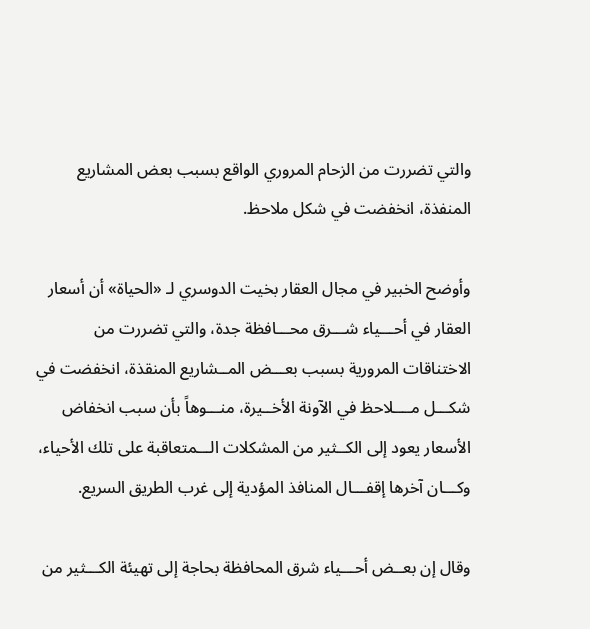والتي تضررت من الزحام المروري الواقع بسبب بعض المشاريع المنفذة، انخفضت في شكل ملاحظ.

وأوضح الخبير في مجال العقار بخيت الدوسري لـ «الحياة» أن أسعار العقار في أحـــياء شـــرق محـــافظة جدة، والتي تضررت من الاختناقات المرورية بسبب بعـــض المــشاريع المنقذة، انخفضت في شكـــل مــــلاحظ في الآونة الأخــيرة، منـــوهاً بأن سبب انخفاض الأسعار يعود إلى الكــثير من المشكلات الـــمتعاقبة على تلك الأحياء، وكـــان آخرها إقفـــال المنافذ المؤدية إلى غرب الطريق السريع.

وقال إن بعــض أحـــياء شرق المحافظة بحاجة إلى تهيئة الكـــثير من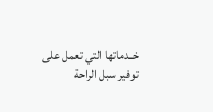خــدماتها التي تعمل على توفير سبل الراحة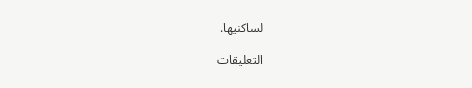لساكنيها.

التعليقات